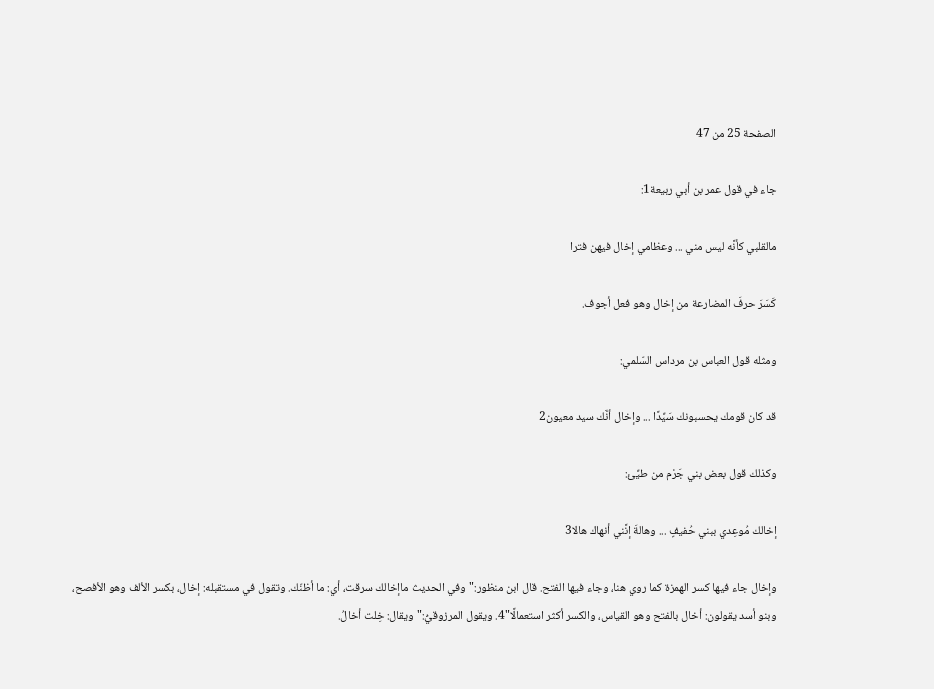الصفحة 25 من 47

جاء في قول عمر بن أبي ربيعة1:

مالقلبي كأنَّه ليس مني ... وعظامي إخال فيهن فترا

كَسَرَ حرفَ المضارعة من إخال وهو فعل أجوف.

ومثله قول العباس بن مرداس السّلمي:

قد كان قومك يحسبونك سَيِّدًا ... وإخال أنَّك سيد معيون2

وكذلك قول بعض بني جَرْم من طيِّئ:

إخالك مُوعِدي ببني حُفيفٍ ... وهالةَ إنَّني أنهاك هالا3

وإخال جاء فيها كسر الهمزة كما روي هنا، وجاء فيها الفتح. قال ابن منظور:"وفي الحديث ماإخالك سرقت، أي: ما أظنّك. وتقول في مستقبله: إخال، بكسر الألف وهو الأفصح، وبنو أسد يقولون: أخال بالفتح وهو القياس، والكسر أكثر استعمالًا"4. ويقول المرزوقيُّ:"ويقال: خِلت أخالُ.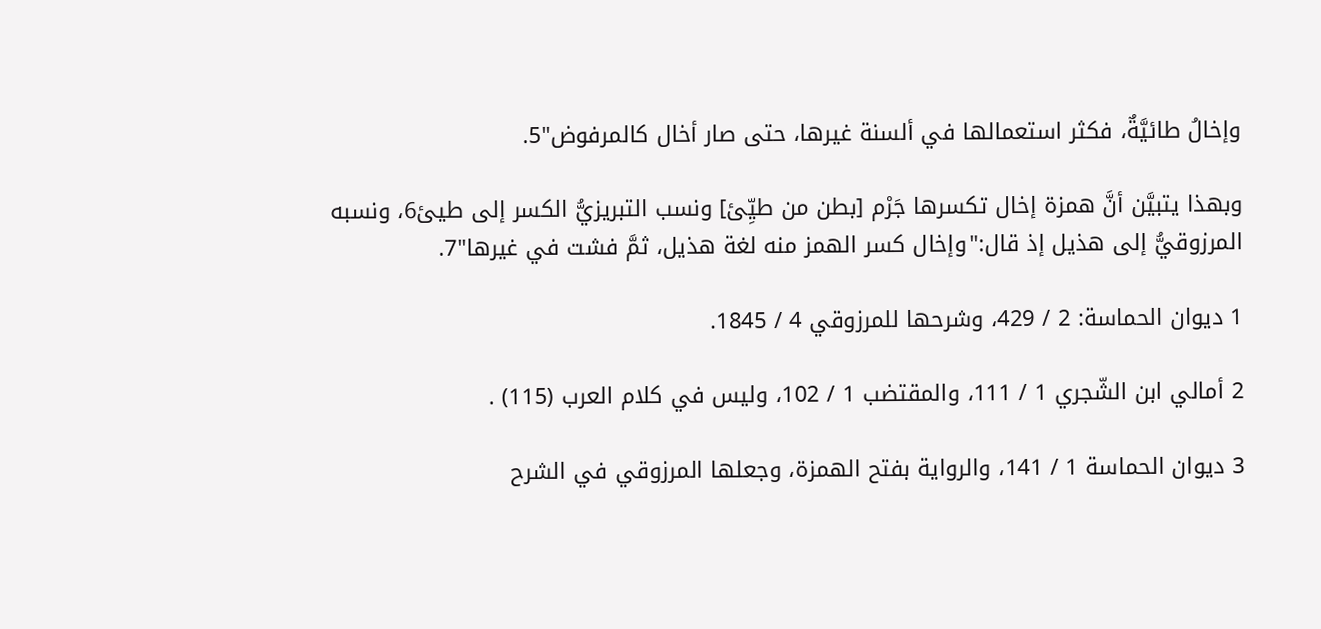وإخالُ طائيَّةٌ، فكثر استعمالها في ألسنة غيرها، حتى صار أخال كالمرفوض"5.

وبهذا يتبيَّن أنَّ همزة إخال تكسرها جَرْم [بطن من طيِّئ] ونسب التبريزيُّ الكسر إلى طيئ6، ونسبه المرزوقيُّ إلى هذيل إذ قال:"وإخال كسر الهمز منه لغة هذيل، ثمَّ فشت في غيرها"7.

1 ديوان الحماسة: 2 / 429، وشرحها للمرزوقي 4 / 1845.

2 أمالي ابن الشّجري 1 / 111، والمقتضب 1 / 102، وليس في كلام العرب (115) .

3 ديوان الحماسة 1 / 141، والرواية بفتح الهمزة، وجعلها المرزوقي في الشرح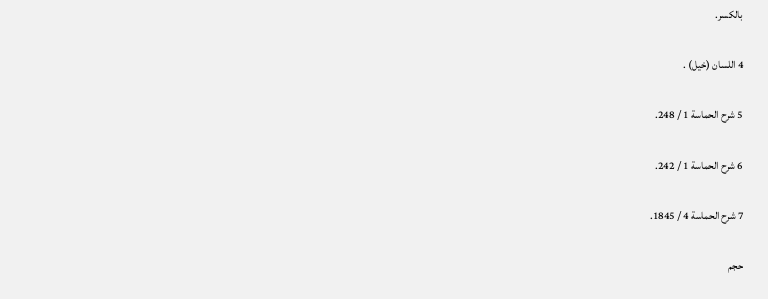بالكسر.

4 اللسان (خيل) .

5 شرح الحماسة 1 / 248.

6 شرح الحماسة 1 / 242.

7 شرح الحماسة 4 / 1845.

حجم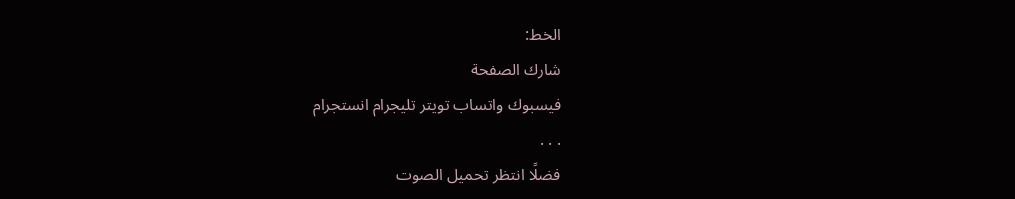الخط:
شارك الصفحة
فيسبوك واتساب تويتر تليجرام انستجرام
. . .
فضلًا انتظر تحميل الصوت